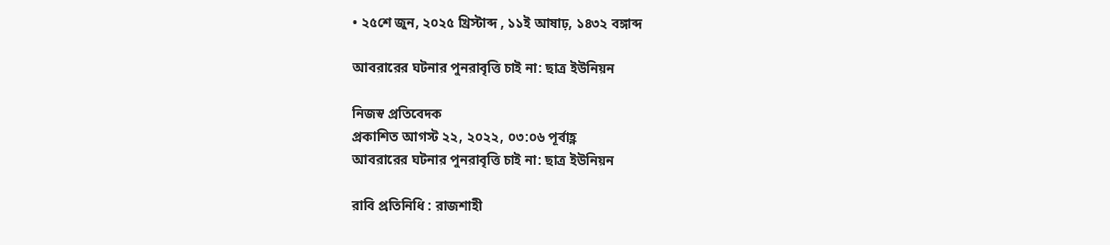• ২৫শে জুন, ২০২৫ খ্রিস্টাব্দ , ১১ই আষাঢ়, ১৪৩২ বঙ্গাব্দ

আবরারের ঘটনার পুনরাবৃত্তি চাই না: ছাত্র ইউনিয়ন

নিজস্ব প্রতিবেদক
প্রকাশিত আগস্ট ২২, ২০২২, ০৩:০৬ পূর্বাহ্ণ
আবরারের ঘটনার পুনরাবৃত্তি চাই না: ছাত্র ইউনিয়ন

রাবি প্রতিনিধি : রাজশাহী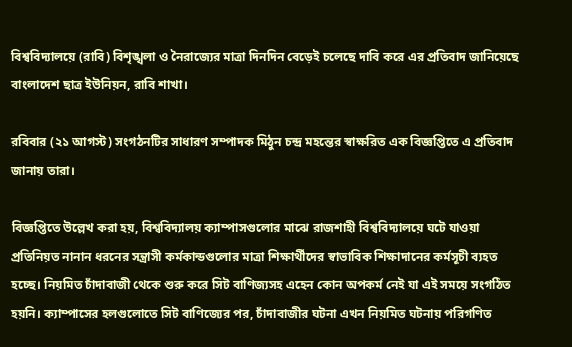বিশ্ববিদ্যালয়ে (রাবি) বিশৃঙ্খলা ও নৈরাজ্যের মাত্রা দিনদিন বেড়েই চলেছে দাবি করে এর প্রতিবাদ জানিয়েছে বাংলাদেশ ছাত্র ইউনিয়ন, রাবি শাখা।

রবিবার (২১ আগস্ট) সংগঠনটির সাধারণ সম্পাদক মিঠুন চন্দ্র মহন্তের স্বাক্ষরিত এক বিজ্ঞপ্তিতে এ প্রতিবাদ জানায় তারা।

বিজ্ঞপ্তিতে উল্লেখ করা হয়, বিশ্ববিদ্যালয় ক্যাম্পাসগুলোর মাঝে রাজশাহী বিশ্ববিদ্যালয়ে ঘটে যাওয়া প্রতিনিয়ত নানান ধরনের সন্ত্রাসী কর্মকান্ডগুলোর মাত্রা শিক্ষার্থীদের স্বাভাবিক শিক্ষাদানের কর্মসূচী ব্যহত হচ্ছে। নিয়মিত চাঁদাবাজী থেকে শুরু করে সিট বাণিজ্যসহ এহেন কোন অপকর্ম নেই যা এই সময়ে সংগঠিত হয়নি। ক্যাম্পাসের হলগুলোতে সিট বাণিজ্যের পর, চাঁদাবাজীর ঘটনা এখন নিয়মিত ঘটনায় পরিগণিত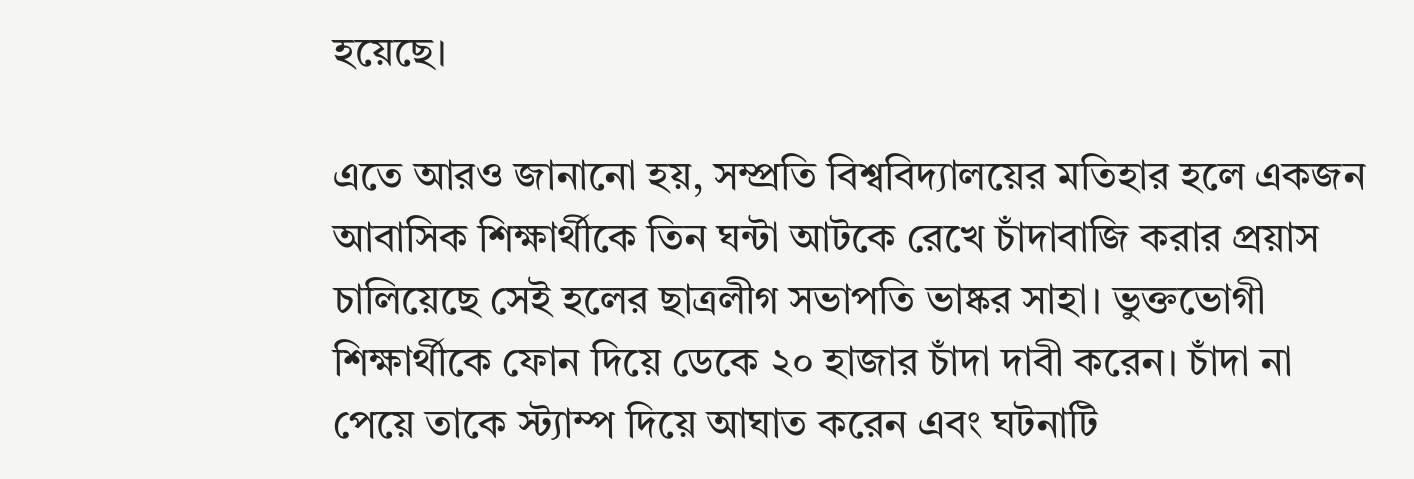হয়েছে।

এতে আরও জানানো হয়, সম্প্রতি বিশ্ববিদ্যালয়ের মতিহার হলে একজন আবাসিক শিক্ষার্থীকে তিন ঘন্টা আটকে রেখে চাঁদাবাজি করার প্রয়াস চালিয়েছে সেই হলের ছাত্রলীগ সভাপতি ভাষ্কর সাহা। ভুক্তভোগী শিক্ষার্থীকে ফোন দিয়ে ডেকে ২০ হাজার চাঁদা দাবী করেন। চাঁদা না পেয়ে তাকে স্ট্যাম্প দিয়ে আঘাত করেন এবং ঘটনাটি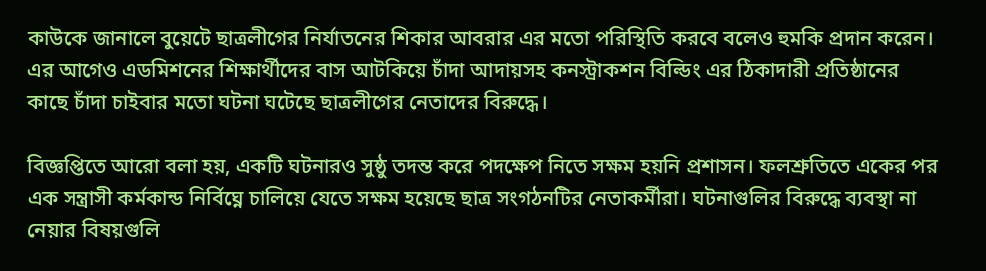কাউকে জানালে বুয়েটে ছাত্রলীগের নির্যাতনের শিকার আবরার এর মতো পরিস্থিতি করবে বলেও হুমকি প্রদান করেন। এর আগেও এডমিশনের শিক্ষার্থীদের বাস আটকিয়ে চাঁদা আদায়সহ কনস্ট্রাকশন বিল্ডিং এর ঠিকাদারী প্রতিষ্ঠানের কাছে চাঁদা চাইবার মতো ঘটনা ঘটেছে ছাত্রলীগের নেতাদের বিরুদ্ধে।

বিজ্ঞপ্তিতে আরো বলা হয়, একটি ঘটনারও সুষ্ঠু তদন্ত করে পদক্ষেপ নিতে সক্ষম হয়নি প্রশাসন। ফলশ্রুতিতে একের পর এক সন্ত্রাসী কর্মকান্ড নির্বিঘ্নে চালিয়ে যেতে সক্ষম হয়েছে ছাত্র সংগঠনটির নেতাকর্মীরা। ঘটনাগুলির বিরুদ্ধে ব্যবস্থা না নেয়ার বিষয়গুলি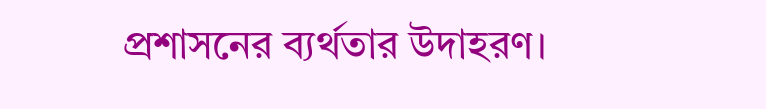প্রশাসনের ব্যর্থতার উদাহরণ।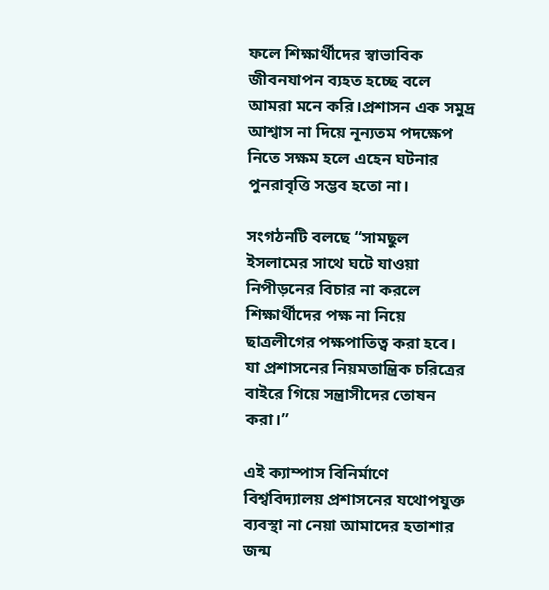ফলে শিক্ষার্থীদের স্বাভাবিক জীবনযাপন ব্যহত হচ্ছে বলে আমরা মনে করি।প্রশাসন এক সমুদ্র আশ্বাস না দিয়ে নূন্যতম পদক্ষেপ নিতে সক্ষম হলে এহেন ঘটনার পুনরাবৃত্তি সম্ভব হতো না।

সংগঠনটি বলছে “সামছুল ইসলামের সাথে ঘটে যাওয়া নিপীড়নের বিচার না করলে শিক্ষার্থীদের পক্ষ না নিয়ে ছাত্রলীগের পক্ষপাতিত্ব করা হবে। যা প্রশাসনের নিয়মতান্ত্রিক চরিত্রের বাইরে গিয়ে সন্ত্রাসীদের তোষন করা।”

এই ক্যাম্পাস বিনির্মাণে বিশ্ববিদ্যালয় প্রশাসনের যথোপযুক্ত ব্যবস্থা না নেয়া আমাদের হতাশার জন্ম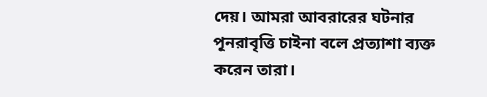দেয়। আমরা আবরারের ঘটনার পূনরাবৃত্তি চাইনা বলে প্রত্যাশা ব্যক্ত করেন তারা।